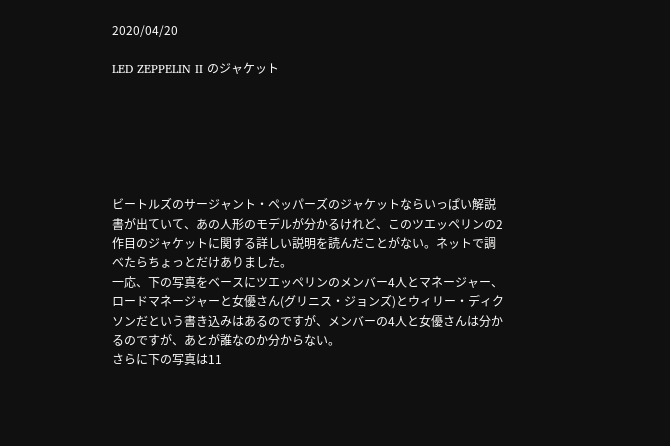2020/04/20

LED ZEPPELIN Ⅱ のジャケット






ビートルズのサージャント・ペッパーズのジャケットならいっぱい解説書が出ていて、あの人形のモデルが分かるけれど、このツエッペリンの2作目のジャケットに関する詳しい説明を読んだことがない。ネットで調べたらちょっとだけありました。
一応、下の写真をベースにツエッペリンのメンバー4人とマネージャー、ロードマネージャーと女優さん(グリニス・ジョンズ)とウィリー・ディクソンだという書き込みはあるのですが、メンバーの4人と女優さんは分かるのですが、あとが誰なのか分からない。
さらに下の写真は11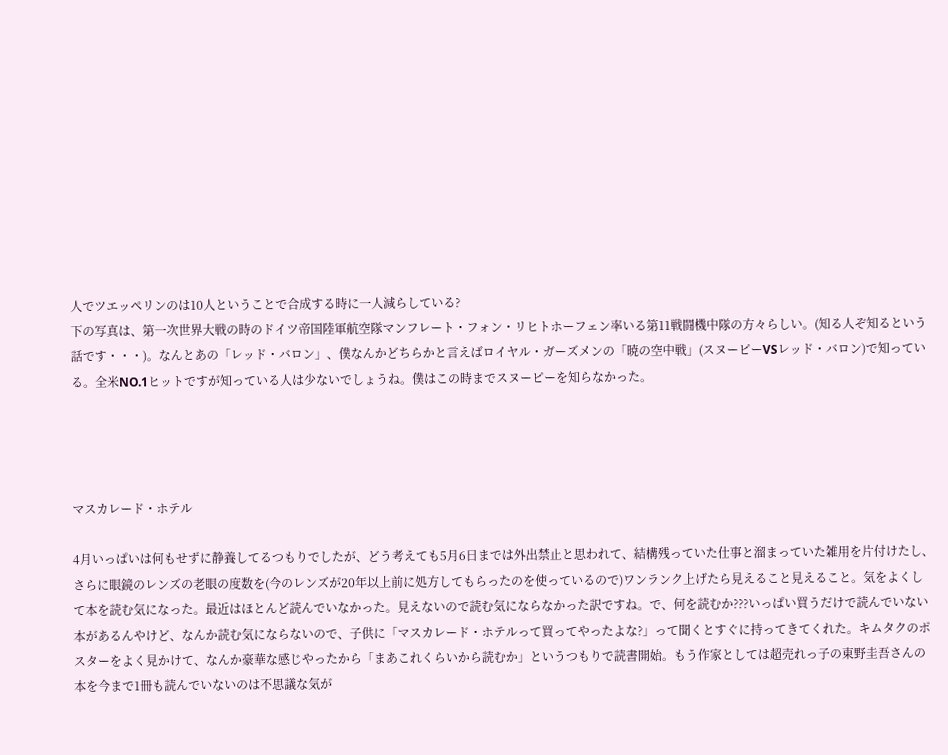人でツエッペリンのは10人ということで合成する時に一人減らしている?
下の写真は、第一次世界大戦の時のドイツ帝国陸軍航空隊マンフレート・フォン・リヒトホーフェン率いる第11戦闘機中隊の方々らしい。(知る人ぞ知るという話です・・・)。なんとあの「レッド・バロン」、僕なんかどちらかと言えばロイヤル・ガーズメンの「暁の空中戦」(スヌーピーVSレッド・バロン)で知っている。全米NO.1ヒットですが知っている人は少ないでしょうね。僕はこの時までスヌーピーを知らなかった。




マスカレード・ホテル

4月いっぱいは何もせずに静養してるつもりでしたが、どう考えても5月6日までは外出禁止と思われて、結構残っていた仕事と溜まっていた雑用を片付けたし、さらに眼鏡のレンズの老眼の度数を(今のレンズが20年以上前に処方してもらったのを使っているので)ワンランク上げたら見えること見えること。気をよくして本を読む気になった。最近はほとんど読んでいなかった。見えないので読む気にならなかった訳ですね。で、何を読むか???いっぱい買うだけで読んでいない本があるんやけど、なんか読む気にならないので、子供に「マスカレード・ホテルって買ってやったよな?」って聞くとすぐに持ってきてくれた。キムタクのポスターをよく見かけて、なんか豪華な感じやったから「まあこれくらいから読むか」というつもりで読書開始。もう作家としては超売れっ子の東野圭吾さんの本を今まで1冊も読んでいないのは不思議な気が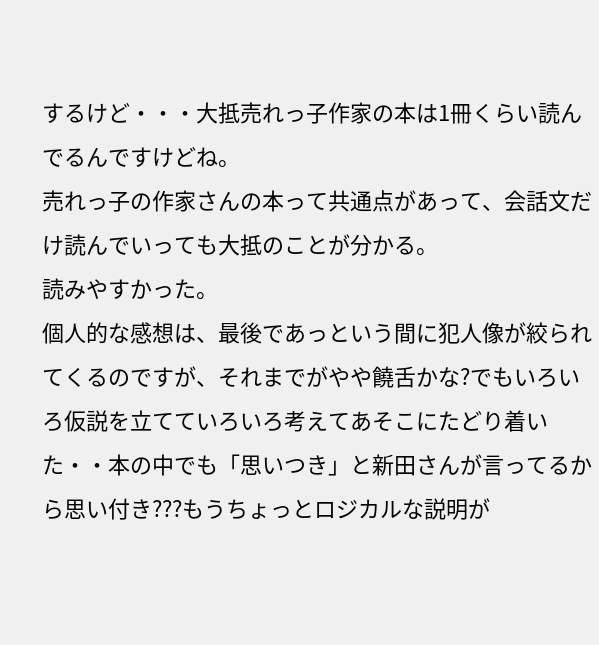するけど・・・大抵売れっ子作家の本は1冊くらい読んでるんですけどね。
売れっ子の作家さんの本って共通点があって、会話文だけ読んでいっても大抵のことが分かる。
読みやすかった。
個人的な感想は、最後であっという間に犯人像が絞られてくるのですが、それまでがやや饒舌かな?でもいろいろ仮説を立てていろいろ考えてあそこにたどり着いた・・本の中でも「思いつき」と新田さんが言ってるから思い付き???もうちょっとロジカルな説明が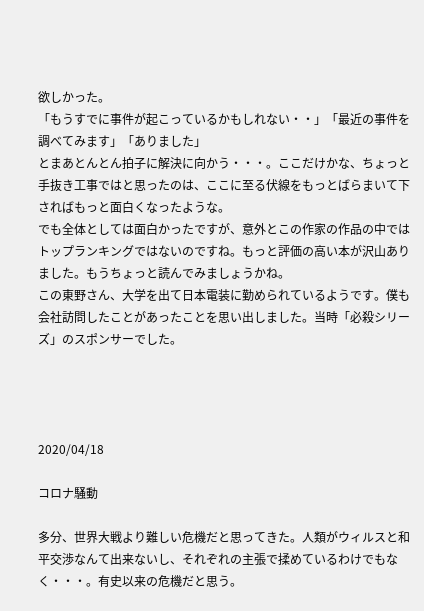欲しかった。
「もうすでに事件が起こっているかもしれない・・」「最近の事件を調べてみます」「ありました」
とまあとんとん拍子に解決に向かう・・・。ここだけかな、ちょっと手抜き工事ではと思ったのは、ここに至る伏線をもっとばらまいて下さればもっと面白くなったような。
でも全体としては面白かったですが、意外とこの作家の作品の中ではトップランキングではないのですね。もっと評価の高い本が沢山ありました。もうちょっと読んでみましょうかね。
この東野さん、大学を出て日本電装に勤められているようです。僕も会社訪問したことがあったことを思い出しました。当時「必殺シリーズ」のスポンサーでした。




2020/04/18

コロナ騒動

多分、世界大戦より難しい危機だと思ってきた。人類がウィルスと和平交渉なんて出来ないし、それぞれの主張で揉めているわけでもなく・・・。有史以来の危機だと思う。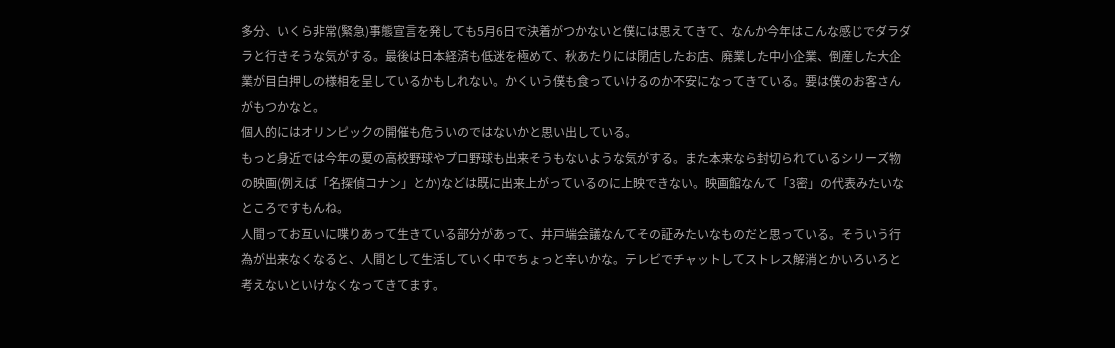多分、いくら非常(緊急)事態宣言を発しても5月6日で決着がつかないと僕には思えてきて、なんか今年はこんな感じでダラダラと行きそうな気がする。最後は日本経済も低迷を極めて、秋あたりには閉店したお店、廃業した中小企業、倒産した大企業が目白押しの様相を呈しているかもしれない。かくいう僕も食っていけるのか不安になってきている。要は僕のお客さんがもつかなと。
個人的にはオリンピックの開催も危ういのではないかと思い出している。
もっと身近では今年の夏の高校野球やプロ野球も出来そうもないような気がする。また本来なら封切られているシリーズ物の映画(例えば「名探偵コナン」とか)などは既に出来上がっているのに上映できない。映画館なんて「3密」の代表みたいなところですもんね。
人間ってお互いに喋りあって生きている部分があって、井戸端会議なんてその証みたいなものだと思っている。そういう行為が出来なくなると、人間として生活していく中でちょっと辛いかな。テレビでチャットしてストレス解消とかいろいろと考えないといけなくなってきてます。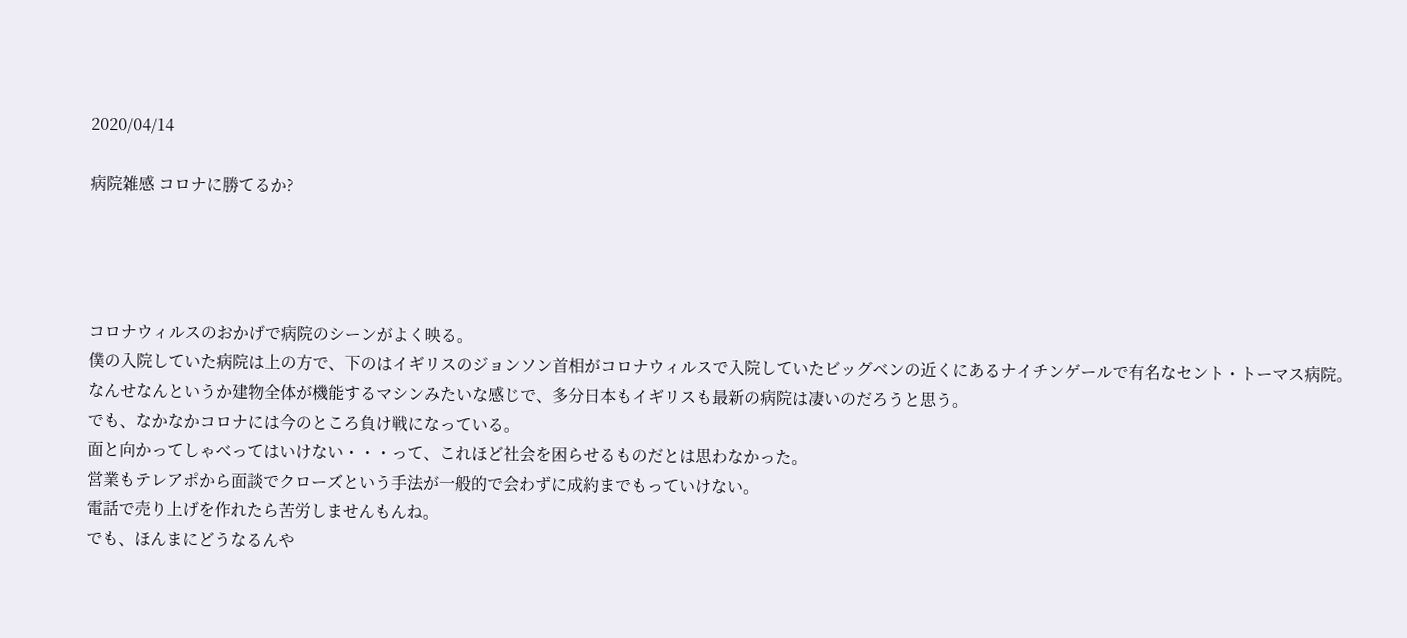2020/04/14

病院雑感 コロナに勝てるか?




コロナウィルスのおかげで病院のシーンがよく映る。
僕の入院していた病院は上の方で、下のはイギリスのジョンソン首相がコロナウィルスで入院していたビッグベンの近くにあるナイチンゲールで有名なセント・トーマス病院。
なんせなんというか建物全体が機能するマシンみたいな感じで、多分日本もイギリスも最新の病院は凄いのだろうと思う。
でも、なかなかコロナには今のところ負け戦になっている。
面と向かってしゃべってはいけない・・・って、これほど社会を困らせるものだとは思わなかった。
営業もテレアポから面談でクローズという手法が一般的で会わずに成約までもっていけない。
電話で売り上げを作れたら苦労しませんもんね。
でも、ほんまにどうなるんや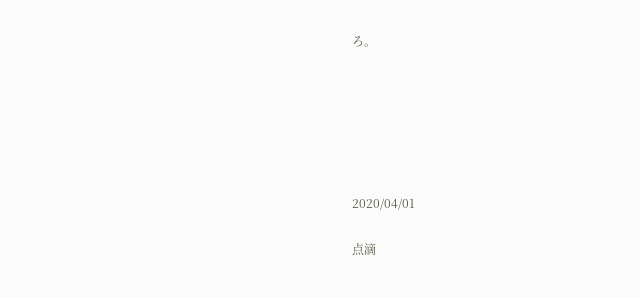ろ。






2020/04/01

点滴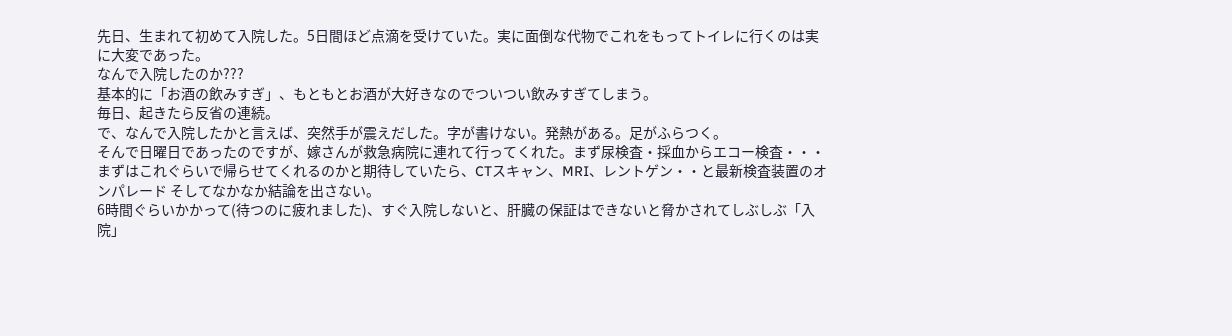先日、生まれて初めて入院した。5日間ほど点滴を受けていた。実に面倒な代物でこれをもってトイレに行くのは実に大変であった。
なんで入院したのか???
基本的に「お酒の飲みすぎ」、もともとお酒が大好きなのでついつい飲みすぎてしまう。
毎日、起きたら反省の連続。
で、なんで入院したかと言えば、突然手が震えだした。字が書けない。発熱がある。足がふらつく。
そんで日曜日であったのですが、嫁さんが救急病院に連れて行ってくれた。まず尿検査・採血からエコー検査・・・まずはこれぐらいで帰らせてくれるのかと期待していたら、CTスキャン、MRI、レントゲン・・と最新検査装置のオンパレード そしてなかなか結論を出さない。
6時間ぐらいかかって(待つのに疲れました)、すぐ入院しないと、肝臓の保証はできないと脅かされてしぶしぶ「入院」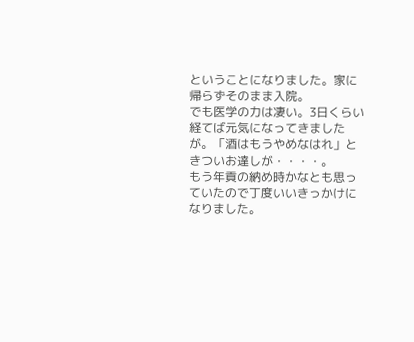ということになりました。家に帰らずそのまま入院。
でも医学の力は凄い。3日くらい経てば元気になってきましたが。「酒はもうやめなはれ」ときついお達しが・・・・。
もう年貢の納め時かなとも思っていたので丁度いいきっかけになりました。